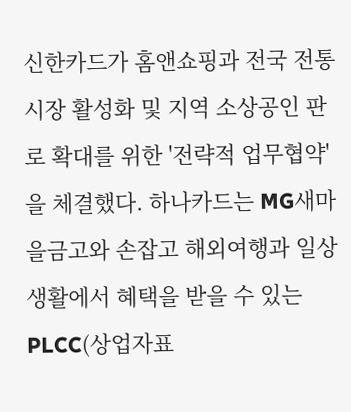신한카드가 홈앤쇼핑과 전국 전통시장 활성화 및 지역 소상공인 판로 확대를 위한 '전략적 업무협약'을 체결했다. 하나카드는 MG새마을금고와 손잡고 해외여행과 일상생활에서 혜택을 받을 수 있는 PLCC(상업자표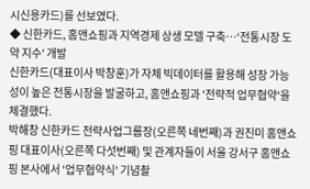시신용카드)를 선보였다.
◆ 신한카드, 홈앤쇼핑과 지역경제 상생 모델 구축…‘전통시장 도약 지수’ 개발
신한카드(대표이사 박창훈)가 자체 빅데이터를 활용해 성장 가능성이 높은 전통시장을 발굴하고, 홈앤쇼핑과 '전략적 업무협약'을 체결했다.
박해창 신한카드 전략사업그룹장(오른쪽 네번째)과 권진미 홈앤쇼핑 대표이사(오른쪽 다섯번째) 및 관계자들이 서울 강서구 홈앤쇼핑 본사에서 '업무협약식' 기념촬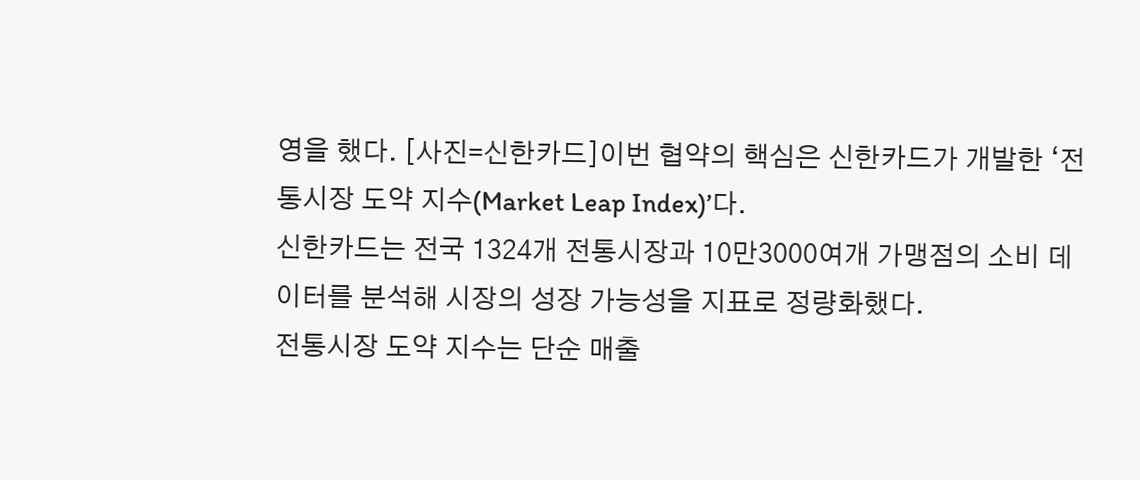영을 했다. [사진=신한카드]이번 협약의 핵심은 신한카드가 개발한 ‘전통시장 도약 지수(Market Leap Index)’다.
신한카드는 전국 1324개 전통시장과 10만3000여개 가맹점의 소비 데이터를 분석해 시장의 성장 가능성을 지표로 정량화했다.
전통시장 도약 지수는 단순 매출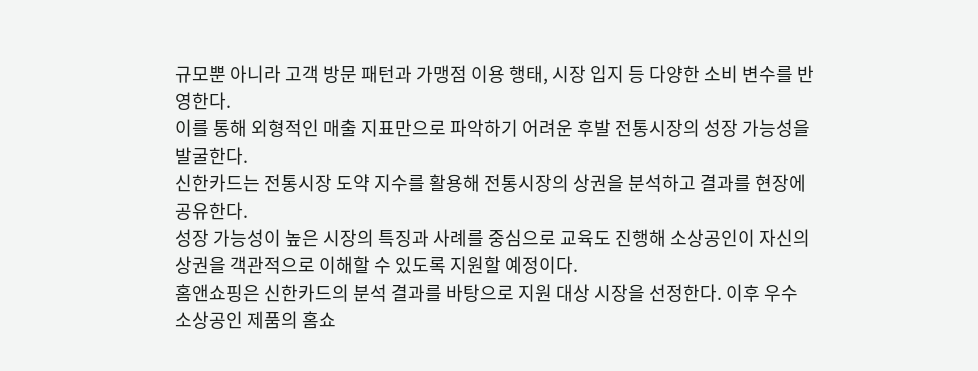규모뿐 아니라 고객 방문 패턴과 가맹점 이용 행태, 시장 입지 등 다양한 소비 변수를 반영한다.
이를 통해 외형적인 매출 지표만으로 파악하기 어려운 후발 전통시장의 성장 가능성을 발굴한다.
신한카드는 전통시장 도약 지수를 활용해 전통시장의 상권을 분석하고 결과를 현장에 공유한다.
성장 가능성이 높은 시장의 특징과 사례를 중심으로 교육도 진행해 소상공인이 자신의 상권을 객관적으로 이해할 수 있도록 지원할 예정이다.
홈앤쇼핑은 신한카드의 분석 결과를 바탕으로 지원 대상 시장을 선정한다. 이후 우수 소상공인 제품의 홈쇼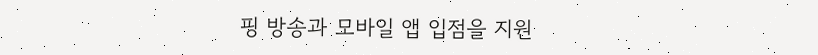핑 방송과 모바일 앱 입점을 지원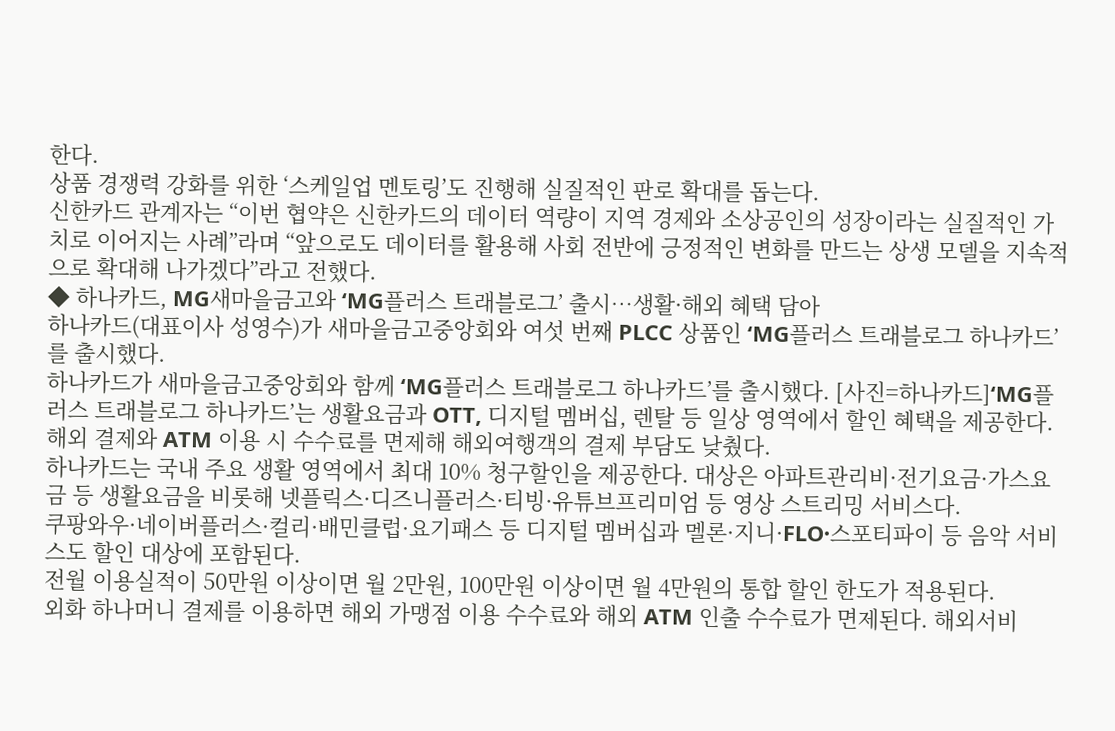한다.
상품 경쟁력 강화를 위한 ‘스케일업 멘토링’도 진행해 실질적인 판로 확대를 돕는다.
신한카드 관계자는 “이번 협약은 신한카드의 데이터 역량이 지역 경제와 소상공인의 성장이라는 실질적인 가치로 이어지는 사례”라며 “앞으로도 데이터를 활용해 사회 전반에 긍정적인 변화를 만드는 상생 모델을 지속적으로 확대해 나가겠다”라고 전했다.
◆ 하나카드, MG새마을금고와 ‘MG플러스 트래블로그’ 출시…생활·해외 혜택 담아
하나카드(대표이사 성영수)가 새마을금고중앙회와 여섯 번째 PLCC 상품인 ‘MG플러스 트래블로그 하나카드’를 출시했다.
하나카드가 새마을금고중앙회와 함께 ‘MG플러스 트래블로그 하나카드’를 출시했다. [사진=하나카드]‘MG플러스 트래블로그 하나카드’는 생활요금과 OTT, 디지털 멤버십, 렌탈 등 일상 영역에서 할인 혜택을 제공한다. 해외 결제와 ATM 이용 시 수수료를 면제해 해외여행객의 결제 부담도 낮췄다.
하나카드는 국내 주요 생활 영역에서 최대 10% 청구할인을 제공한다. 대상은 아파트관리비·전기요금·가스요금 등 생활요금을 비롯해 넷플릭스·디즈니플러스·티빙·유튜브프리미엄 등 영상 스트리밍 서비스다.
쿠팡와우·네이버플러스·컬리·배민클럽·요기패스 등 디지털 멤버십과 멜론·지니·FLO·스포티파이 등 음악 서비스도 할인 대상에 포함된다.
전월 이용실적이 50만원 이상이면 월 2만원, 100만원 이상이면 월 4만원의 통합 할인 한도가 적용된다.
외화 하나머니 결제를 이용하면 해외 가맹점 이용 수수료와 해외 ATM 인출 수수료가 면제된다. 해외서비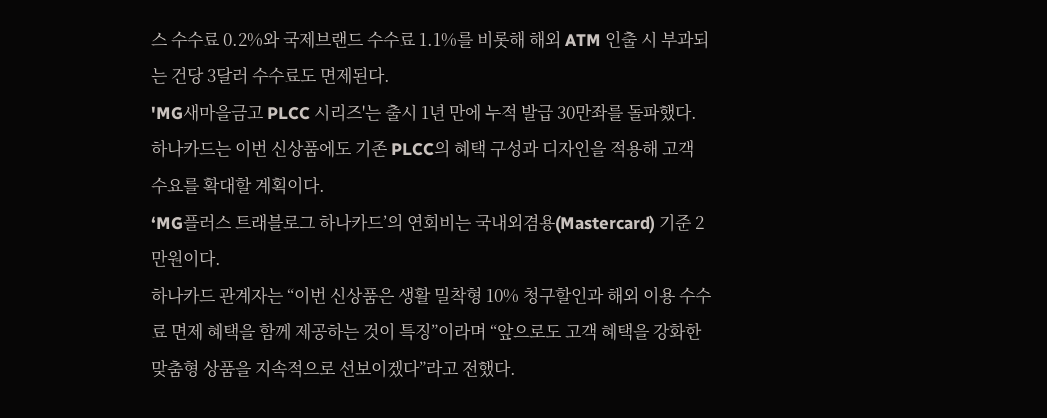스 수수료 0.2%와 국제브랜드 수수료 1.1%를 비롯해 해외 ATM 인출 시 부과되는 건당 3달러 수수료도 면제된다.
'MG새마을금고 PLCC 시리즈'는 출시 1년 만에 누적 발급 30만좌를 돌파했다. 하나카드는 이번 신상품에도 기존 PLCC의 혜택 구성과 디자인을 적용해 고객 수요를 확대할 계획이다.
‘MG플러스 트래블로그 하나카드’의 연회비는 국내외겸용(Mastercard) 기준 2만원이다.
하나카드 관계자는 “이번 신상품은 생활 밀착형 10% 청구할인과 해외 이용 수수료 면제 혜택을 함께 제공하는 것이 특징”이라며 “앞으로도 고객 혜택을 강화한 맞춤형 상품을 지속적으로 선보이겠다”라고 전했다.